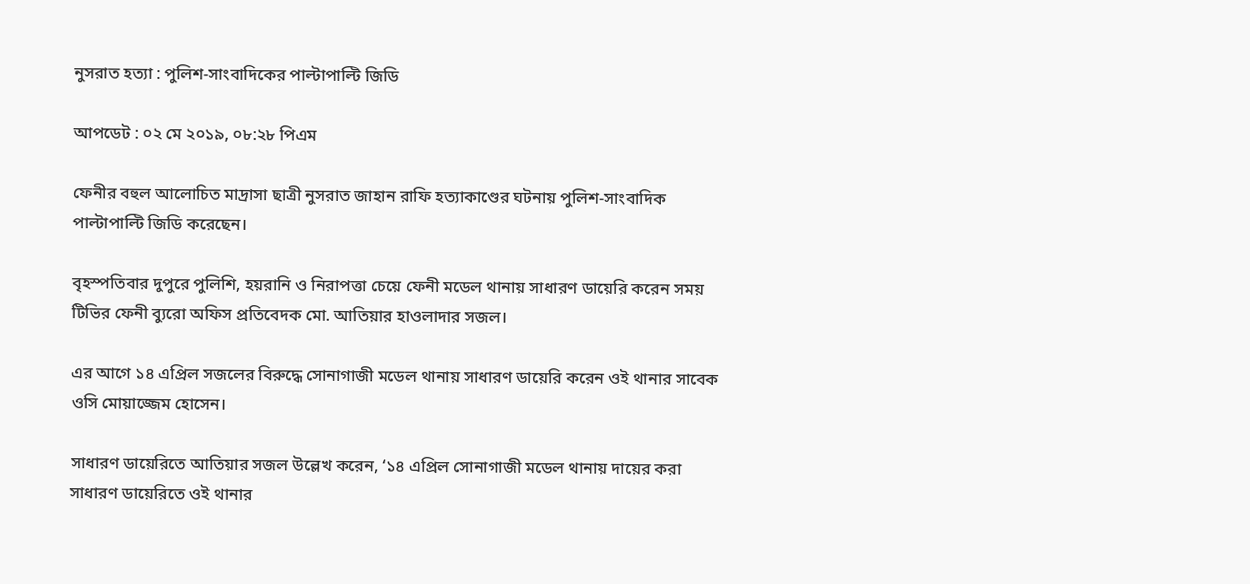নুসরাত হত্যা : পুলিশ-সাংবাদিকের পাল্টাপাল্টি জিডি

আপডেট : ০২ মে ২০১৯, ০৮:২৮ পিএম

ফেনীর বহুল আলোচিত মাদ্রাসা ছাত্রী নুসরাত জাহান রাফি হত্যাকাণ্ডের ঘটনায় পুলিশ-সাংবাদিক পাল্টাপাল্টি জিডি করেছেন।

বৃহস্পতিবার দুপুরে পুলিশি, হয়রানি ও নিরাপত্তা চেয়ে ফেনী মডেল থানায় সাধারণ ডায়েরি করেন সময় টিভির ফেনী ব্যুরো অফিস প্রতিবেদক মো. আতিয়ার হাওলাদার সজল।

এর আগে ১৪ এপ্রিল সজলের বিরুদ্ধে সোনাগাজী মডেল থানায় সাধারণ ডায়েরি করেন ওই থানার সাবেক ওসি মোয়াজ্জেম হোসেন।

সাধারণ ডায়েরিতে আতিয়ার সজল উল্লেখ করেন, ‘১৪ এপ্রিল সোনাগাজী মডেল থানায় দায়ের করা সাধারণ ডায়েরিতে ওই থানার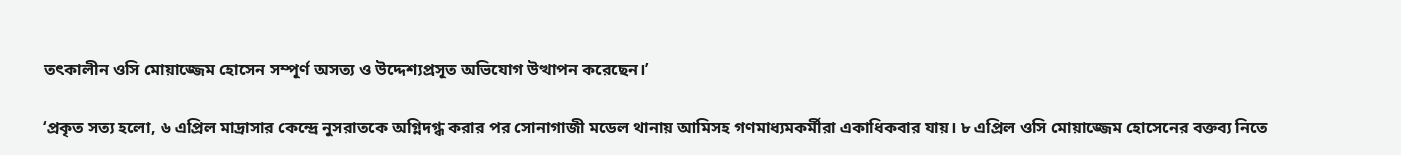তৎকালীন ওসি মোয়াজ্জেম হোসেন সম্পূর্ণ অসত্য ও উদ্দেশ্যপ্রসূত অভিযোগ উত্থাপন করেছেন।’

‘প্রকৃত সত্য হলো, ৬ এপ্রিল মাদ্রাসার কেন্দ্রে নুসরাতকে অগ্নিদগ্ধ করার পর সোনাগাজী মডেল থানায় আমিসহ গণমাধ্যমকর্মীরা একাধিকবার যায়। ৮ এপ্রিল ওসি মোয়াজ্জেম হোসেনের বক্তব্য নিতে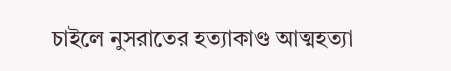চাইলে নুসরাতের হত্যাকাণ্ড আত্মহত্যা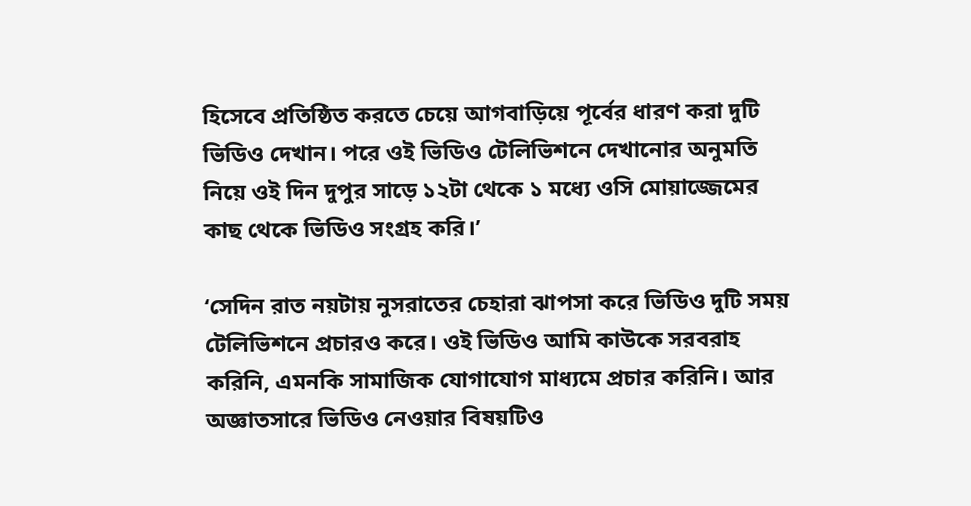হিসেবে প্রতিষ্ঠিত করতে চেয়ে আগবাড়িয়ে পূর্বের ধারণ করা দুটি ভিডিও দেখান। পরে ওই ভিডিও টেলিভিশনে দেখানোর অনুমতি নিয়ে ওই দিন দুপুর সাড়ে ১২টা থেকে ১ মধ্যে ওসি মোয়াজ্জেমের কাছ থেকে ভিডিও সংগ্রহ করি।’

‘সেদিন রাত নয়টায় নুসরাতের চেহারা ঝাপসা করে ভিডিও দুটি সময় টেলিভিশনে প্রচারও করে। ওই ভিডিও আমি কাউকে সরবরাহ করিনি, এমনকি সামাজিক যোগাযোগ মাধ্যমে প্রচার করিনি। আর অজ্ঞাতসারে ভিডিও নেওয়ার বিষয়টিও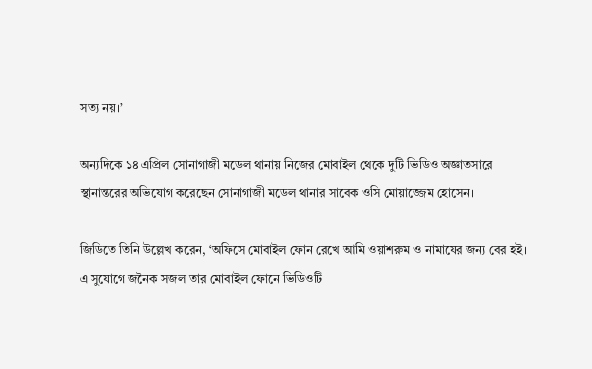সত্য নয়।’

অন্যদিকে ১৪ এপ্রিল সোনাগাজী মডেল থানায় নিজের মোবাইল থেকে দুটি ভিডিও অজ্ঞাতসারে স্থানান্তরের অভিযোগ করেছেন সোনাগাজী মডেল থানার সাবেক ওসি মোয়াজ্জেম হোসেন।

জিডিতে তিনি উল্লেখ করেন, ‘অফিসে মোবাইল ফোন রেখে আমি ওয়াশরুম ও নামাযের জন্য বের হই। এ সুযোগে জনৈক সজল তার মোবাইল ফোনে ভিডিওটি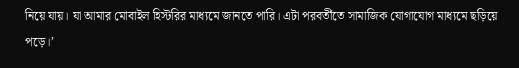নিয়ে যায়। যা আমার মোবাইল হিস্টরির মাধ্যমে জানতে পারি। এটা পরবর্তীতে সামাজিক যোগাযোগ মাধ্যমে ছড়িয়ে পড়ে।’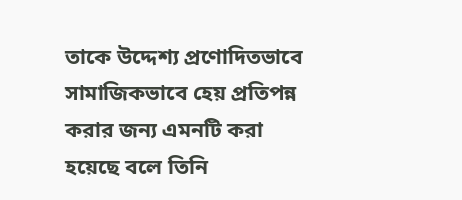তাকে উদ্দেশ্য প্রণোদিতভাবে সামাজিকভাবে হেয় প্রতিপন্ন করার জন্য এমনটি করা হয়েছে বলে তিনি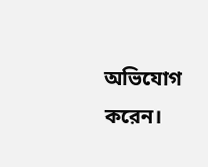অভিযোগ করেন।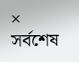×
সর্বশেষ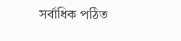সর্বাধিক পঠিত